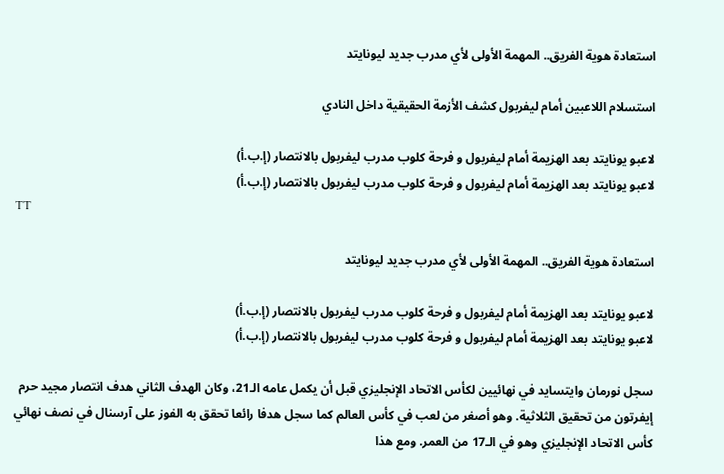استعادة هوية الفريق.. المهمة الأولى لأي مدرب جديد ليونايتد

استسلام اللاعبين أمام ليفربول كشف الأزمة الحقيقية داخل النادي

لاعبو يونايتد بعد الهزيمة أمام ليفربول و فرحة كلوب مدرب ليفربول بالانتصار (إ.ب.أ)
لاعبو يونايتد بعد الهزيمة أمام ليفربول و فرحة كلوب مدرب ليفربول بالانتصار (إ.ب.أ)
TT

استعادة هوية الفريق.. المهمة الأولى لأي مدرب جديد ليونايتد

لاعبو يونايتد بعد الهزيمة أمام ليفربول و فرحة كلوب مدرب ليفربول بالانتصار (إ.ب.أ)
لاعبو يونايتد بعد الهزيمة أمام ليفربول و فرحة كلوب مدرب ليفربول بالانتصار (إ.ب.أ)

سجل نورمان وايتسايد في نهائيين لكأس الاتحاد الإنجليزي قبل أن يكمل عامه الـ21، وكان الهدف الثاني هدف انتصار مجيد حرم إيفرتون من تحقيق الثلاثية. وهو أصغر من لعب في كأس العالم كما سجل هدفا رائعا تحقق به الفوز على آرسنال في نصف نهائي كأس الاتحاد الإنجليزي وهو في الـ17 من العمر. ومع هذا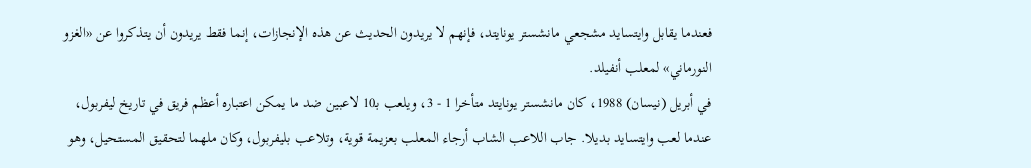فعندما يقابل وايتسايد مشجعي مانشستر يونايتد، فإنهم لا يريدون الحديث عن هذه الإنجازات، إنما فقط يريدون أن يتذكروا عن «الغزو النورماني» لمعلب أنفيلد.
في أبريل (نيسان) 1988، كان مانشستر يونايتد متأخرا 1 - 3، ويلعب بـ10 لاعبين ضد ما يمكن اعتباره أعظم فريق في تاريخ ليفربول، عندما لعب وايتسايد بديلا. جاب اللاعب الشاب أرجاء المعلب بعزيمة قوية، وتلاعب بليفربول، وكان ملهما لتحقيق المستحيل، وهو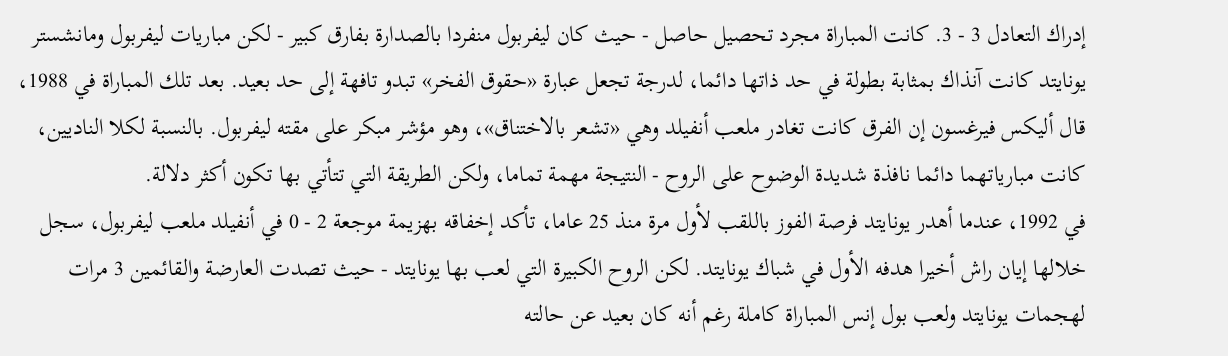إدراك التعادل 3 - 3. كانت المباراة مجرد تحصيل حاصل - حيث كان ليفربول منفردا بالصدارة بفارق كبير - لكن مباريات ليفربول ومانشستر يونايتد كانت آنذاك بمثابة بطولة في حد ذاتها دائما، لدرجة تجعل عبارة «حقوق الفخر» تبدو تافهة إلى حد بعيد. بعد تلك المباراة في 1988، قال أليكس فيرغسون إن الفرق كانت تغادر ملعب أنفيلد وهي «تشعر بالاختناق»، وهو مؤشر مبكر على مقته ليفربول. بالنسبة لكلا الناديين، كانت مبارياتهما دائما نافذة شديدة الوضوح على الروح - النتيجة مهمة تماما، ولكن الطريقة التي تتأتي بها تكون أكثر دلالة.
في 1992، عندما أهدر يونايتد فرصة الفوز باللقب لأول مرة منذ 25 عاما، تأكد إخفاقه بهزيمة موجعة 2 - 0 في أنفيلد ملعب ليفربول، سجل خلالها إيان راش أخيرا هدفه الأول في شباك يونايتد. لكن الروح الكبيرة التي لعب بها يونايتد - حيث تصدت العارضة والقائمين 3 مرات لهجمات يونايتد ولعب بول إنس المباراة كاملة رغم أنه كان بعيد عن حالته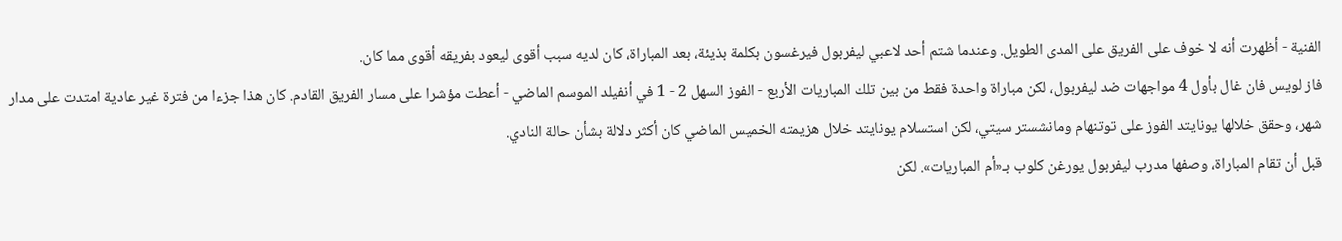الفنية - أظهرت أنه لا خوف على الفريق على المدى الطويل. وعندما شتم أحد لاعبي ليفربول فيرغسون بكلمة بذيئة، بعد المباراة، كان لديه سبب أقوى ليعود بفريقه أقوى مما كان.
فاز لويس فان غال بأول 4 مواجهات ضد ليفربول، لكن مباراة واحدة فقط من بين تلك المباريات الأربع - الفوز السهل 2 - 1 في أنفيلد الموسم الماضي - أعطت مؤشرا على مسار الفريق القادم. كان هذا جزءا من فترة غير عادية امتدت على مدار شهر، وحقق خلالها يونايتد الفوز على توتنهام ومانشستر سيتي، لكن استسلام يونايتد خلال هزيمته الخميس الماضي كان أكثر دلالة بشأن حالة النادي.
قبل أن تقام المباراة، وصفها مدرب ليفربول يورغن كلوب بـ«أم المباريات». لكن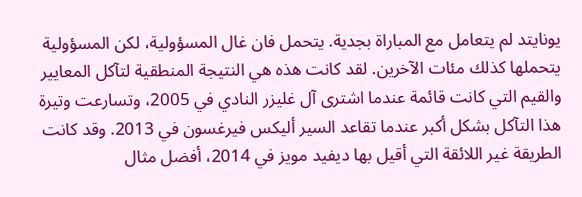يونايتد لم يتعامل مع المباراة بجدية. يتحمل فان غال المسؤولية، لكن المسؤولية يتحملها كذلك مئات الآخرين. لقد كانت هذه هي النتيجة المنطقية لتآكل المعايير والقيم التي كانت قائمة عندما اشترى آل غليزر النادي في 2005، وتسارعت وتيرة هذا التآكل بشكل أكبر عندما تقاعد السير أليكس فيرغسون في 2013. وقد كانت الطريقة غير اللائقة التي أقيل بها ديفيد مويز في 2014، أفضل مثال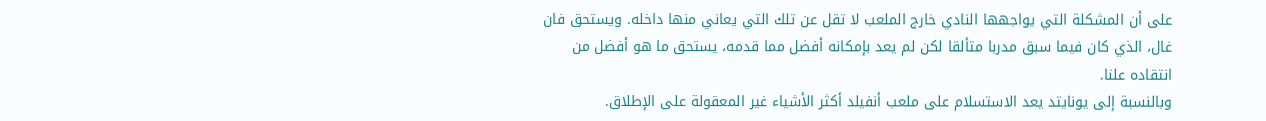على أن المشكلة التي يواجهها النادي خارج الملعب لا تقل عن تلك التي يعاني منها داخله. ويستحق فان غال، الذي كان فيما سبق مدربا متألقا لكن لم يعد بإمكانه أفضل مما قدمه، يستحق ما هو أفضل من انتقاده علنا.
وبالنسبة إلى يونايتد يعد الاستسلام على ملعب أنفيلد أكثر الأشياء غير المعقولة على الإطلاق.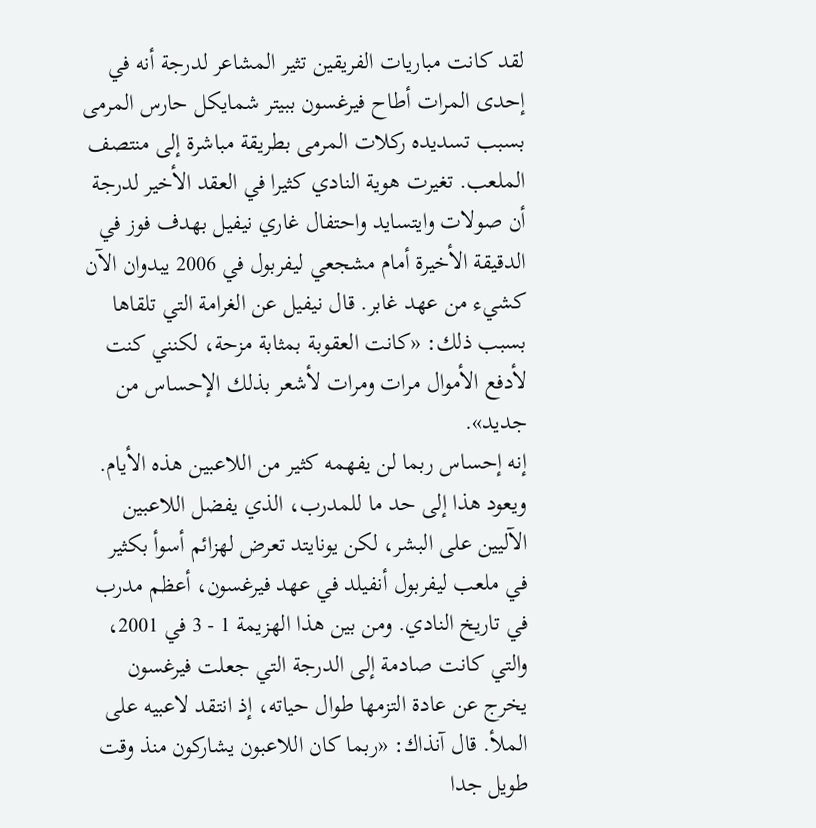لقد كانت مباريات الفريقين تثير المشاعر لدرجة أنه في إحدى المرات أطاح فيرغسون ببيتر شمايكل حارس المرمى بسبب تسديده ركلات المرمى بطريقة مباشرة إلى منتصف الملعب. تغيرت هوية النادي كثيرا في العقد الأخير لدرجة أن صولات وايتسايد واحتفال غاري نيفيل بهدف فوز في الدقيقة الأخيرة أمام مشجعي ليفربول في 2006 يبدوان الآن كشيء من عهد غابر. قال نيفيل عن الغرامة التي تلقاها بسبب ذلك: «كانت العقوبة بمثابة مزحة، لكنني كنت لأدفع الأموال مرات ومرات لأشعر بذلك الإحساس من جديد».
إنه إحساس ربما لن يفهمه كثير من اللاعبين هذه الأيام. ويعود هذا إلى حد ما للمدرب، الذي يفضل اللاعبين الآليين على البشر، لكن يونايتد تعرض لهزائم أسوأ بكثير في ملعب ليفربول أنفيلد في عهد فيرغسون، أعظم مدرب في تاريخ النادي. ومن بين هذا الهزيمة 1 - 3 في 2001، والتي كانت صادمة إلى الدرجة التي جعلت فيرغسون يخرج عن عادة التزمها طوال حياته، إذ انتقد لاعبيه على الملأ. قال آنذاك: «ربما كان اللاعبون يشاركون منذ وقت طويل جدا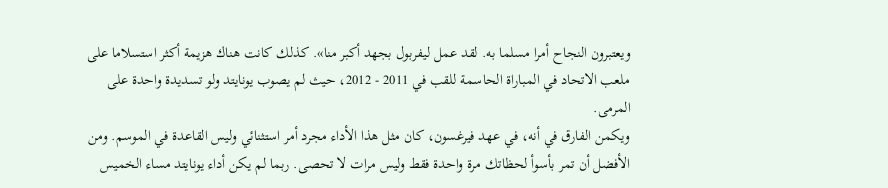ويعتبرون النجاح أمرا مسلما به. لقد عمل ليفربول بجهد أكبر منا». كذلك كانت هناك هزيمة أكثر استسلاما على ملعب الاتحاد في المباراة الحاسمة للقب في 2011 - 2012، حيث لم يصوب يونايتد ولو تسديدة واحدة على المرمى.
ويكمن الفارق في أنه، في عهد فيرغسون، كان مثل هذا الأداء مجرد أمر استثنائي وليس القاعدة في الموسم. ومن الأفضل أن تمر بأسوأ لحظاتك مرة واحدة فقط وليس مرات لا تحصى. ربما لم يكن أداء يونايتد مساء الخميس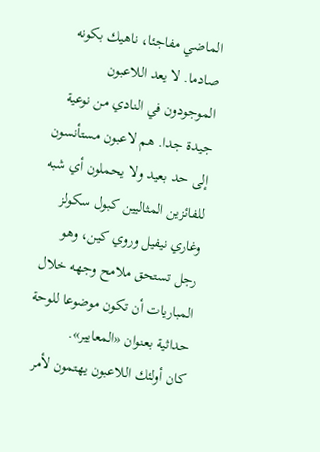الماضي مفاجئا، ناهيك بكونه صادما. لا يعد اللاعبون الموجودون في النادي من نوعية جيدة جدا. هم لاعبون مستأنسون إلى حد بعيد ولا يحملون أي شبه للفائزين المثاليين كبول سكولز وغاري نيفيل وروي كين، وهو رجل تستحق ملامح وجهه خلال المباريات أن تكون موضوعا للوحة حداثية بعنوان «المعايير».
كان أولئك اللاعبون يهتمون لأمر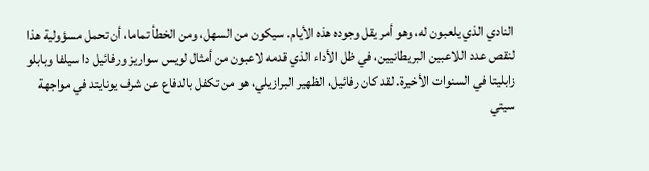النادي الذي يلعبون له، وهو أمر يقل وجوده هذه الأيام. سيكون من السهل، ومن الخطأ تماما، أن تحمل مسؤولية هذا لنقص عدد اللاعبين البريطانيين، في ظل الأداء الذي قدمه لاعبون من أمثال لويس سواريز ورفائيل دا سيلفا وبابلو زابليتا في السنوات الأخيرة. لقد كان رفائيل، الظهير البرازيلي، هو من تكفل بالدفاع عن شرف يونايتد في مواجهة سيتي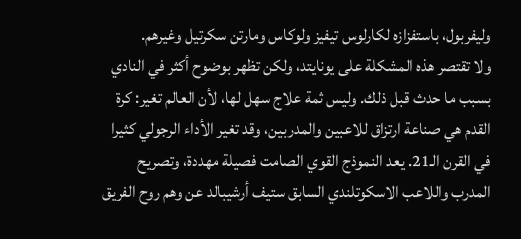وليفربول، باستفزازه لكارلوس تيفيز ولوكاس ومارتن سكرتيل وغيرهم.
ولا تقتصر هذه المشكلة على يونايتد، ولكن تظهر بوضوح أكثر في النادي بسبب ما حدث قبل ذلك. وليس ثمة علاج سهل لها، لأن العالم تغير: كرة القدم هي صناعة ارتزاق للاعبين والمدربين، وقد تغير الأداء الرجولي كثيرا في القرن الـ21. يعد النموذج القوي الصامت فصيلة مهددة، وتصريح المدرب واللاعب الاسكوتلندي السابق ستيف أرشيبالد عن وهم روح الفريق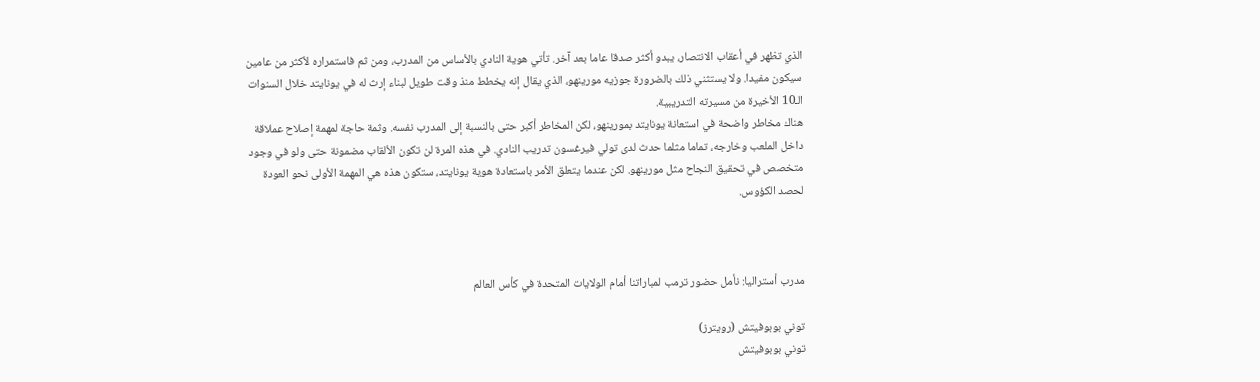الذي تظهر في أعقاب الانتصار، يبدو أكثر صدقا عاما بعد آخر. تأتي هوية النادي بالأساس من المدرب، ومن ثم فاستمراره لأكثر من عامين سيكون مفيدا. ولا يستثني ذلك بالضرورة جوزيه مورينهو، الذي يقال إنه يخطط منذ وقت طويل لبناء إرث له في يونايتد خلال السنوات الـ10 الأخيرة من مسيرته التدريبية.
هناك مخاطر واضحة في استعانة يونايتد بمورينهو، لكن المخاطر أكبر حتى بالنسبة إلى المدرب نفسه. وثمة حاجة لمهمة إصلاح عملاقة داخل الملعب وخارجه، تماما مثلما حدث لدى تولي فيرغسون تدريب النادي. في هذه المرة لن تكون الألقاب مضمونة حتى ولو في وجود متخصص في تحقيق النجاح مثل مورينهو. لكن عندما يتعلق الأمر باستعادة هوية يونايتد، ستكون هذه هي المهمة الأولى نحو العودة لحصد الكؤوس.



مدرب أستراليا: نأمل حضور ترمب لمباراتنا أمام الولايات المتحدة في كأس العالم

توني بوبوفيتش (رويترز)
توني بوبوفيتش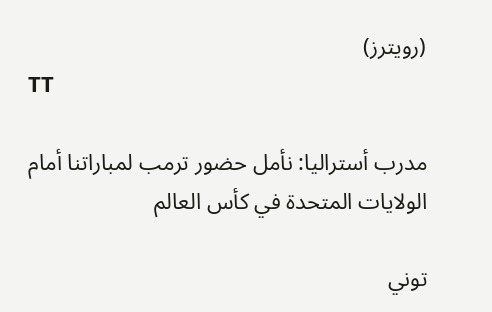(رويترز)
TT

مدرب أستراليا: نأمل حضور ترمب لمباراتنا أمام الولايات المتحدة في كأس العالم

توني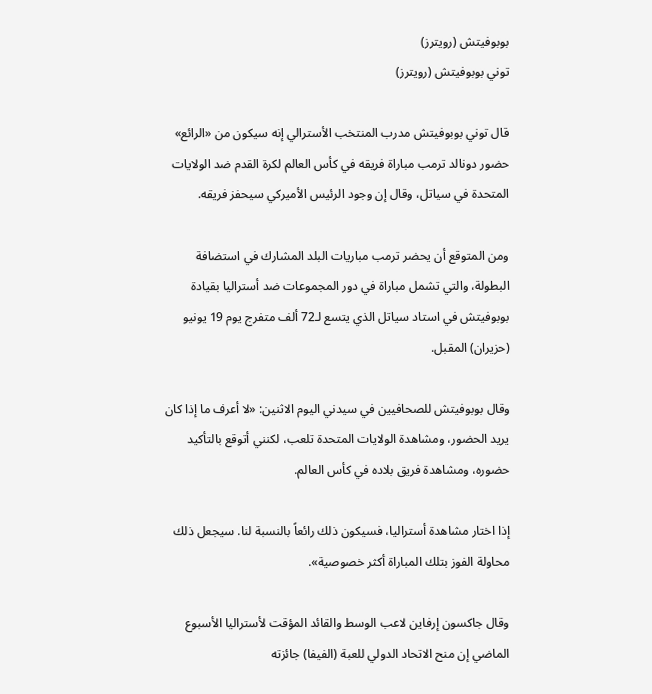بوبوفيتش (رويترز)
توني بوبوفيتش (رويترز)

قال توني بوبوفيتش مدرب المنتخب الأسترالي إنه سيكون من «الرائع» حضور دونالد ترمب مباراة فريقه في كأس العالم لكرة القدم ضد الولايات المتحدة في سياتل، وقال إن وجود الرئيس الأميركي سيحفز فريقه.

ومن المتوقع أن يحضر ترمب مباريات البلد المشارك في استضافة البطولة، والتي تشمل مباراة في دور المجموعات ضد أستراليا بقيادة بوبوفيتش في استاد سياتل الذي يتسع لـ72 ألف متفرج يوم 19 يونيو (حزيران) المقبل.

وقال بوبوفيتش للصحافيين في سيدني اليوم الاثنين: «لا أعرف ما إذا كان يريد الحضور، ومشاهدة الولايات المتحدة تلعب، لكنني أتوقع بالتأكيد حضوره، ومشاهدة فريق بلاده في كأس العالم.

إذا اختار مشاهدة أستراليا، فسيكون ذلك رائعاً بالنسبة لنا. سيجعل ذلك محاولة الفوز بتلك المباراة أكثر خصوصية».

وقال جاكسون إرفاين لاعب الوسط والقائد المؤقت لأستراليا الأسبوع الماضي إن منح الاتحاد الدولي للعبة (الفيفا) جائزته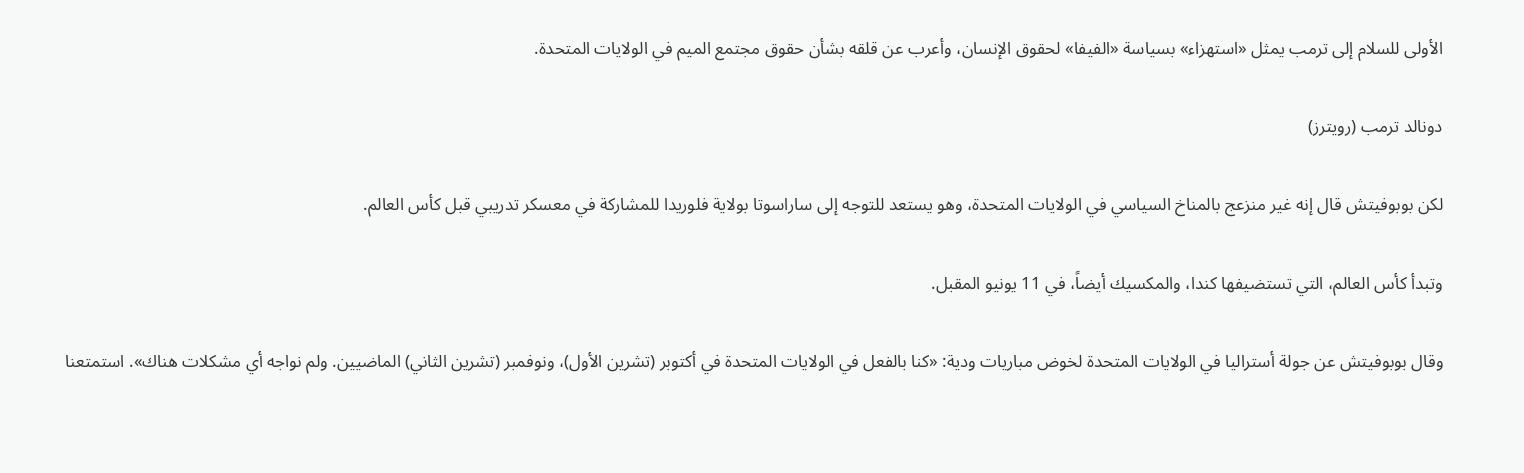الأولى للسلام إلى ترمب يمثل «استهزاء» بسياسة «الفيفا» لحقوق الإنسان، وأعرب عن قلقه بشأن حقوق مجتمع الميم في الولايات المتحدة.

دونالد ترمب (رويترز)

لكن بوبوفيتش قال إنه غير منزعج بالمناخ السياسي في الولايات المتحدة، وهو يستعد للتوجه إلى ساراسوتا بولاية فلوريدا للمشاركة في معسكر تدريبي قبل كأس العالم.

وتبدأ كأس العالم، التي تستضيفها كندا، والمكسيك أيضاً، في 11 يونيو المقبل.

وقال بوبوفيتش عن جولة أستراليا في الولايات المتحدة لخوض مباريات ودية: «كنا بالفعل في الولايات المتحدة في أكتوبر (تشرين الأول)، ونوفمبر (تشرين الثاني) الماضيين. ولم نواجه أي مشكلات هناك». استمتعنا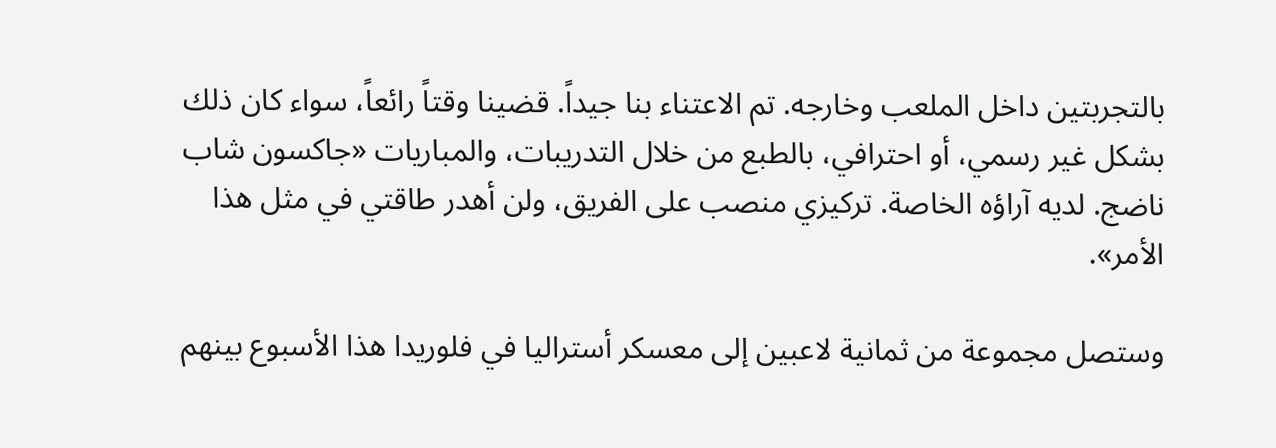بالتجربتين داخل الملعب وخارجه. تم الاعتناء بنا جيداً. قضينا وقتاً رائعاً، سواء كان ذلك بشكل غير رسمي، أو احترافي، بالطبع من خلال التدريبات، والمباريات «جاكسون شاب ناضج. لديه آراؤه الخاصة. تركيزي منصب على الفريق، ولن أهدر طاقتي في مثل هذا الأمر».

وستصل مجموعة من ثمانية لاعبين إلى معسكر أستراليا في فلوريدا هذا الأسبوع بينهم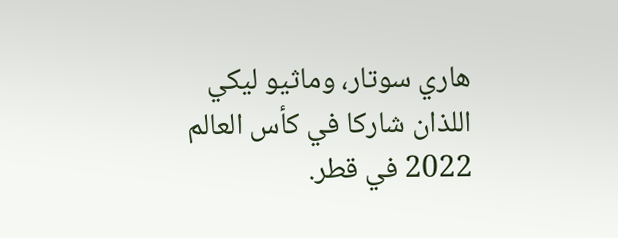هاري سوتار، وماثيو ليكي اللذان شاركا في كأس العالم 2022 في قطر.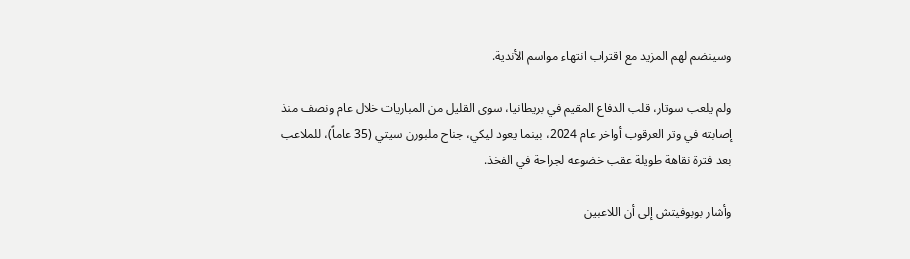وسينضم لهم المزيد مع اقتراب انتهاء مواسم الأندية.

ولم يلعب سوتار، قلب الدفاع المقيم في بريطانيا، سوى القليل من المباريات خلال عام ونصف منذ إصابته في وتر العرقوب أواخر عام 2024، بينما يعود ليكي، جناح ملبورن سيتي (35 عاماً)، للملاعب بعد فترة نقاهة طويلة عقب خضوعه لجراحة في الفخذ.

وأشار بوبوفيتش إلى أن اللاعبين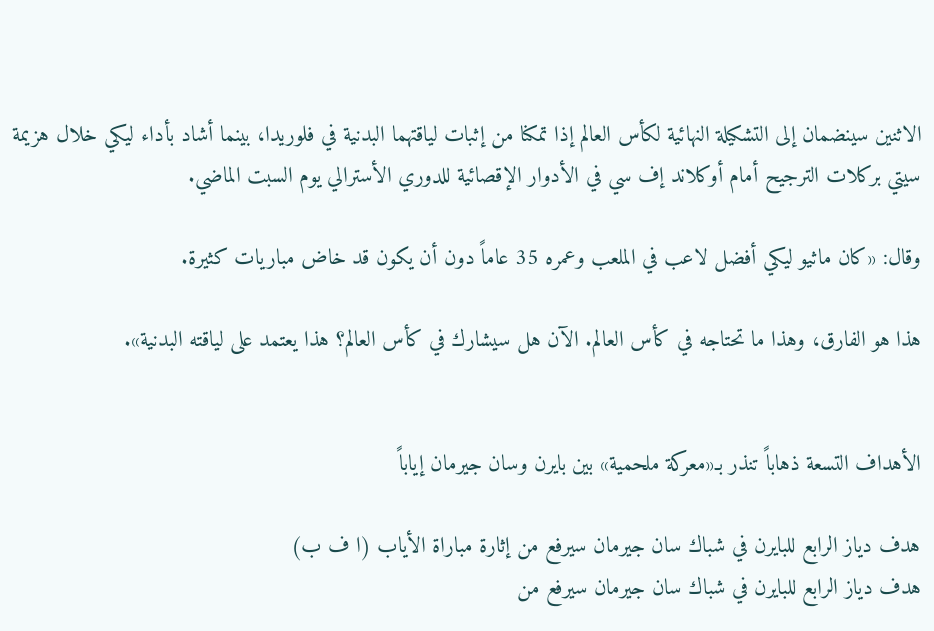الاثنين سينضمان إلى التشكيلة النهائية لكأس العالم إذا تمكنا من إثبات لياقتهما البدنية في فلوريدا، بينما أشاد بأداء ليكي خلال هزيمة سيتي بركلات الترجيح أمام أوكلاند إف سي في الأدوار الإقصائية للدوري الأسترالي يوم السبت الماضي.

وقال: «كان ماثيو ليكي أفضل لاعب في الملعب وعمره 35 عاماً دون أن يكون قد خاض مباريات كثيرة.

هذا هو الفارق، وهذا ما تحتاجه في كأس العالم. الآن هل سيشارك في كأس العالم؟ هذا يعتمد على لياقته البدنية».


الأهداف التسعة ذهاباً تنذر بـ«معركة ملحمية» بين بايرن وسان جيرمان إياباً

هدف دياز الرابع للبايرن في شباك سان جيرمان سيرفع من إثارة مباراة الأياب (ا ف ب)
هدف دياز الرابع للبايرن في شباك سان جيرمان سيرفع من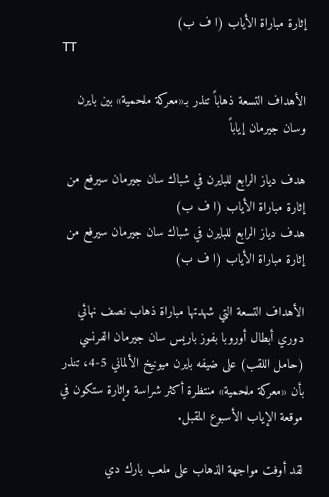إثارة مباراة الأياب (ا ف ب)
TT

الأهداف التسعة ذهاباً تنذر بـ«معركة ملحمية» بين بايرن وسان جيرمان إياباً

هدف دياز الرابع للبايرن في شباك سان جيرمان سيرفع من إثارة مباراة الأياب (ا ف ب)
هدف دياز الرابع للبايرن في شباك سان جيرمان سيرفع من إثارة مباراة الأياب (ا ف ب)

الأهداف التسعة التي شهدتها مباراة ذهاب نصف نهائي دوري أبطال أوروبا بفوز باريس سان جيرمان الفرنسي (حامل اللقب) على ضيفه بايرن ميونيخ الألماني 5-4، تنذر بأن «معركة ملحمية» منتظرة أكثر شراسة وإثارة ستكون في موقعة الإياب الأسبوع المقبل.

لقد أوفت مواجهة الذهاب على ملعب بارك دي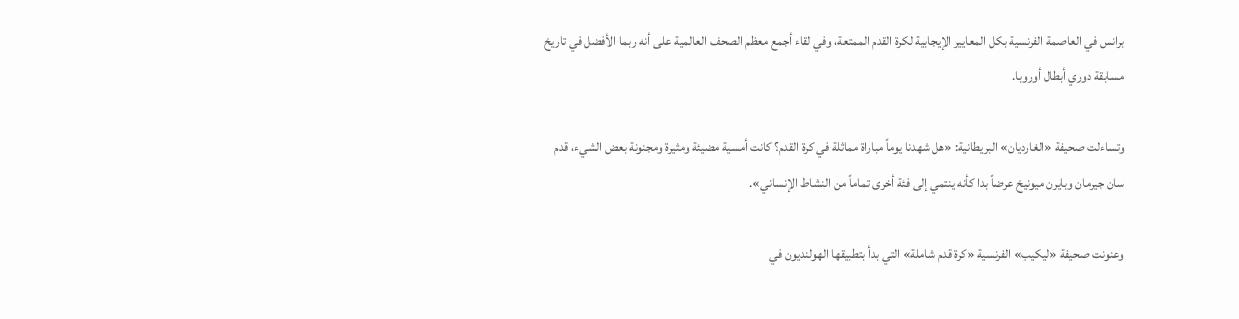برانس في العاصمة الفرنسية بكل المعايير الإيجابية لكرة القدم الممتعة، وفي لقاء أجمع معظم الصحف العالمية على أنه ربما الأفضل في تاريخ مسابقة دوري أبطال أوروبا.

وتساءلت صحيفة «الغارديان» البريطانية: «هل شهدنا يوماً مباراة مماثلة في كرة القدم؟ كانت أمسية مضيئة ومثيرة ومجنونة بعض الشيء، قدم سان جيرمان وبايرن ميونيخ عرضاً بدا كأنه ينتمي إلى فئة أخرى تماماً من النشاط الإنساني».

وعنونت صحيفة «ليكيب» الفرنسية «كرة قدم شاملة» التي بدأ بتطبيقها الهولنديون في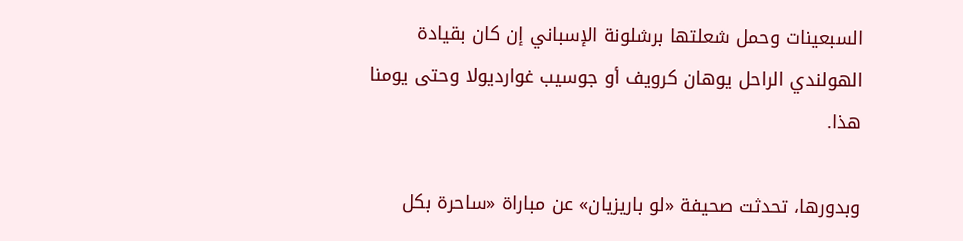السبعينات وحمل شعلتها برشلونة الإسباني إن كان بقيادة الهولندي الراحل يوهان كرويف أو جوسيب غوارديولا وحتى يومنا هذا.

وبدورها، تحدثت صحيفة «لو باريزيان» عن مباراة «ساحرة بكل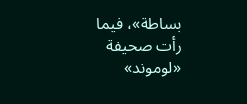بساطة»، فيما رأت صحيفة «لوموند»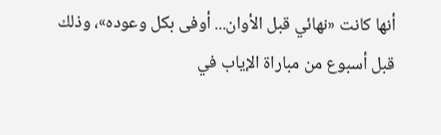أنها كانت «نهائي قبل الأوان... أوفى بكل وعوده»، وذلك قبل أسبوع من مباراة الإياب في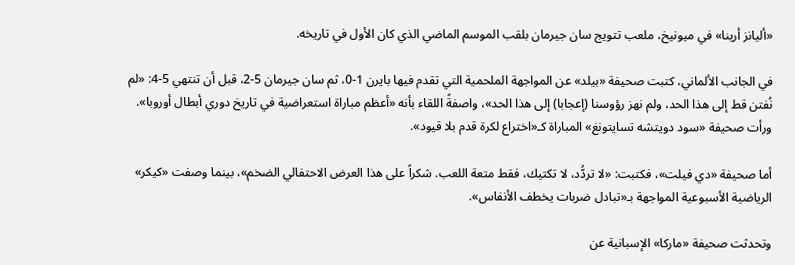«أليانز أرينا» في ميونيخ، ملعب تتويج سان جيرمان بلقب الموسم الماضي الذي كان الأول في تاريخه.

في الجانب الألماني، كتبت صحيفة «بيلد» عن المواجهة الملحمية التي تقدم فيها بايرن 1-0، ثم سان جيرمان 5-2، قبل أن تنتهي 5-4: «لم نُفتن قط إلى هذا الحد، ولم نهز رؤوسنا (إعجابا) إلى هذا الحد»، واصفةً اللقاء بأنه «أعظم مباراة استعراضية في تاريخ دوري أبطال أوروبا». ورأت صحيفة «سود دويتشه تسايتونغ» المباراة كـ«اختراع لكرة قدم بلا قيود».

أما صحيفة «دي فيلت»، فكتبت: «لا تردُّد، لا تكتيك، فقط متعة اللعب. شكراً على هذا العرض الاحتفالي الضخم»، بينما وصفت «كيكر» الرياضية الأسبوعية المواجهة بـ«تبادل ضربات يخطف الأنفاس».

وتحدثت صحيفة «ماركا» الإسبانية عن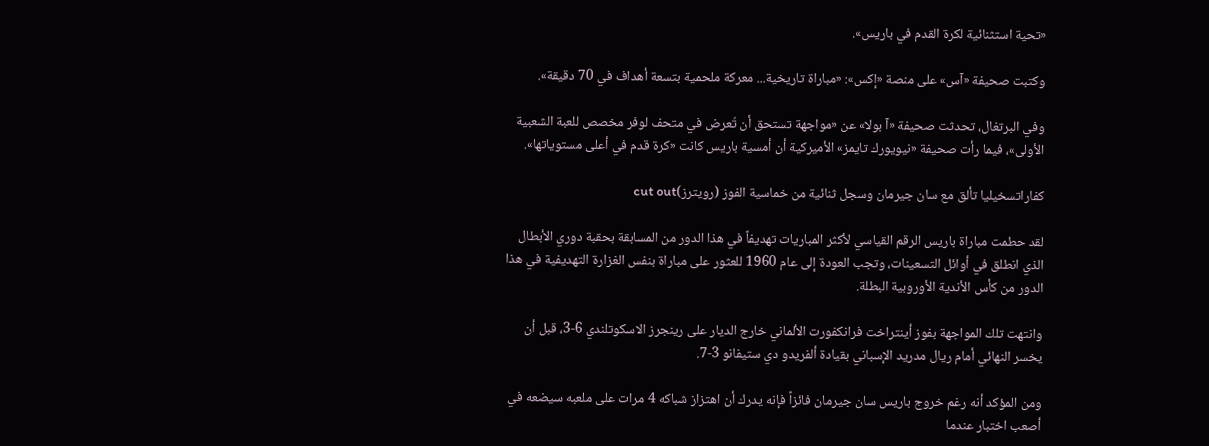«تحية استثنائية لكرة القدم في باريس».

وكتبت صحيفة «آس» على منصة «إكس»: «مباراة تاريخية... معركة ملحمية بتسعة أهداف في 70 دقيقة».

وفي البرتغال، تحدثت صحيفة «آ بولا» عن «مواجهة تستحق أن تُعرض في متحف لوفر مخصص للعبة الشعبية الأولى»، فيما رأت صحيفة «نيويورك تايمز» الأميركية أن أمسية باريس كانت «كرة قدم في أعلى مستوياتها».

كفاراتسخيليا تألق مع سان جيرمان وسجل ثنائية من خماسية الفوز (رويترز)cut out

لقد حطمت مباراة باريس الرقم القياسي لأكثر المباريات تهديفاً في هذا الدور من المسابقة بحقبة دوري الأبطال الذي انطلق في أوائل التسعينات، وتجب العودة إلى عام 1960 للعثور على مباراة بنفس الغزارة التهديفية في هذا الدور من كأس الأندية الأوروبية البطلة.

وانتهت تلك المواجهة بفوز أينتراخت فرانكفورت الألماني خارج الديار على رينجرز الاسكوتلندي 6-3، قبل أن يخسر النهائي أمام ريال مدريد الإسباني بقيادة ألفريدو دي ستيفانو 3-7.

ومن المؤكد أنه رغم خروج باريس سان جيرمان فائزاً فإنه يدرك أن اهتزاز شباكه 4 مرات على ملعبه سيضعه في أصعب اختبار عندما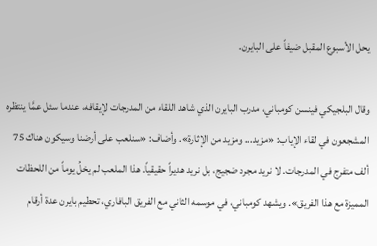يحل الأسبوع المقبل ضيفاً على البايرن.

وقال البلجيكي فينسن كومباني، مدرب البايرن الذي شاهد اللقاء من المدرجات لإيقافه، عندما سئل عمَّا ينتظره المشجعون في لقاء الإياب: «مزيد... ومزيد من الإثارة». وأضاف: «سنلعب على أرضنا وسيكون هناك 75 ألف متفرج في المدرجات. لا نريد مجرد ضجيج، بل نريد هديراً حقيقياً. هذا الملعب لم يخلُ يوماً من اللحظات المميزة مع هذا الفريق». ويشهد كومباني، في موسمه الثاني مع الفريق البافاري، تحطيم بايرن عدة أرقام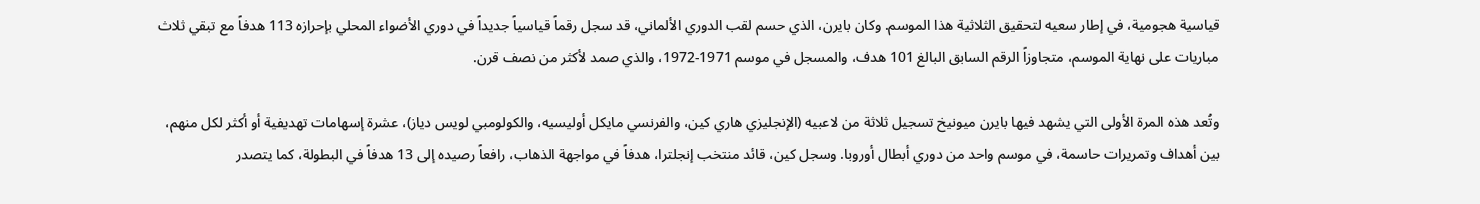قياسية هجومية، في إطار سعيه لتحقيق الثلاثية هذا الموسم. وكان بايرن، الذي حسم لقب الدوري الألماني، قد سجل رقماً قياسياً جديداً في دوري الأضواء المحلي بإحرازه 113 هدفاً مع تبقي ثلاث مباريات على نهاية الموسم، متجاوزاً الرقم السابق البالغ 101 هدف، والمسجل في موسم 1971-1972، والذي صمد لأكثر من نصف قرن.

وتُعد هذه المرة الأولى التي يشهد فيها بايرن ميونيخ تسجيل ثلاثة من لاعبيه (الإنجليزي هاري كين، والفرنسي مايكل أوليسيه، والكولومبي لويس دياز)، عشرة إسهامات تهديفية أو أكثر لكل منهم، بين أهداف وتمريرات حاسمة، في موسم واحد من دوري أبطال أوروبا. وسجل كين، قائد منتخب إنجلترا، هدفاً في مواجهة الذهاب، رافعاً رصيده إلى 13 هدفاً في البطولة، كما يتصدر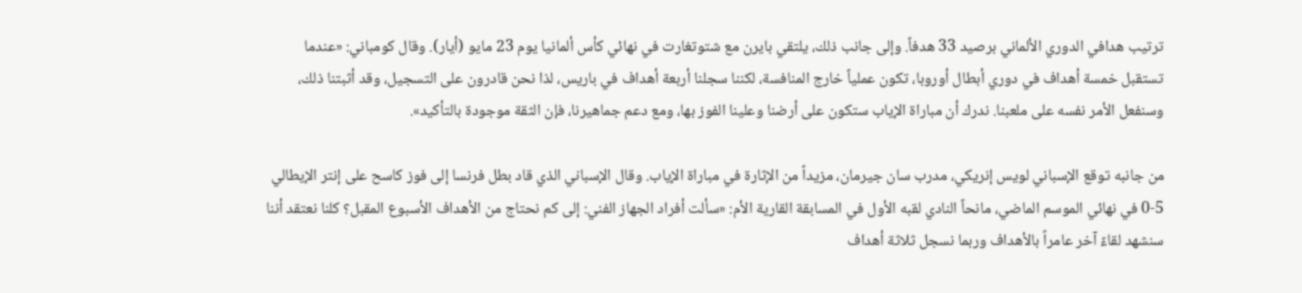ترتيب هدافي الدوري الألماني برصيد 33 هدفاً. وإلى جانب ذلك، يلتقي بايرن مع شتوتغارت في نهائي كأس ألمانيا يوم 23 مايو (أيار). وقال كومباني: «عندما تستقبل خمسة أهداف في دوري أبطال أوروبا، تكون عملياً خارج المنافسة، لكننا سجلنا أربعة أهداف في باريس، لذا نحن قادرون على التسجيل، وقد أثبتنا ذلك، وسنفعل الأمر نفسه على ملعبنا. ندرك أن مباراة الإياب ستكون على أرضنا وعلينا الفوز بها، ومع دعم جماهيرنا، فإن الثقة موجودة بالتأكيد».

من جانبه توقع الإسباني لويس إنريكي، مدرب سان جيرمان، مزيداً من الإثارة في مباراة الإياب. وقال الإسباني الذي قاد بطل فرنسا إلى فوز كاسح على إنتر الإيطالي 5-0 في نهائي الموسم الماضي، مانحاً النادي لقبه الأول في المسابقة القارية الأم: «سألت أفراد الجهاز الفني: إلى كم نحتاج من الأهداف الأسبوع المقبل؟ كلنا نعتقد أننا سنشهد لقاءً آخر عامراً بالأهداف وربما نسجل ثلاثة أهداف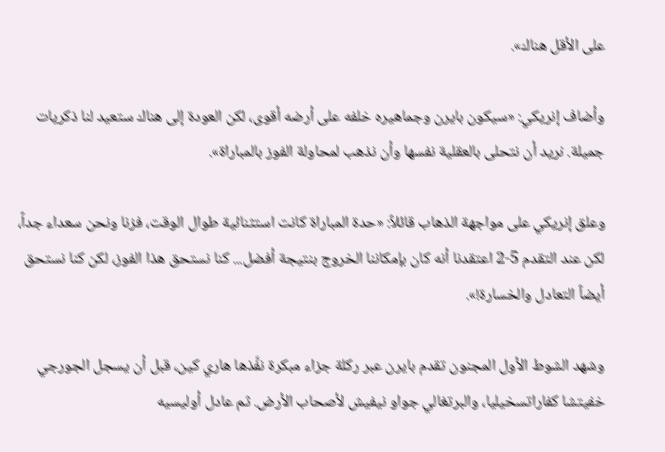على الأقل هناك».

وأضاف إنريكي: «سيكون بايرن وجماهيره خلفه على أرضه أقوى، لكن العودة إلى هناك ستعيد لنا ذكريات جميلة. نريد أن نتحلى بالعقلية نفسها وأن نذهب لمحاولة الفوز بالمباراة».

وعلق إنريكي على مواجهة الذهاب قائلاً: «حدة المباراة كانت استثنائية طوال الوقت، فزنا ونحن سعداء جداً، لكن عند التقدم 5-2 اعتقدنا أنه كان بإمكاننا الخروج بنتيجة أفضل... كنا نستحق هذا الفوز، لكن كنا نستحق أيضاً التعادل والخسارة!».

وشهد الشوط الأول المجنون تقدم بايرن عبر ركلة جزاء مبكرة نفَّذها هاري كين، قبل أن يسجل الجورجي خفيتشا كفاراتسخيليا، والبرتغالي جواو نيفيش لأصحاب الأرض. ثم عادل أوليسيه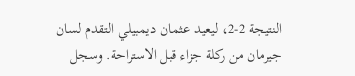النتيجة 2-2، ليعيد عثمان ديمبيلي التقدم لسان جيرمان من ركلة جزاء قبل الاستراحة. وسجل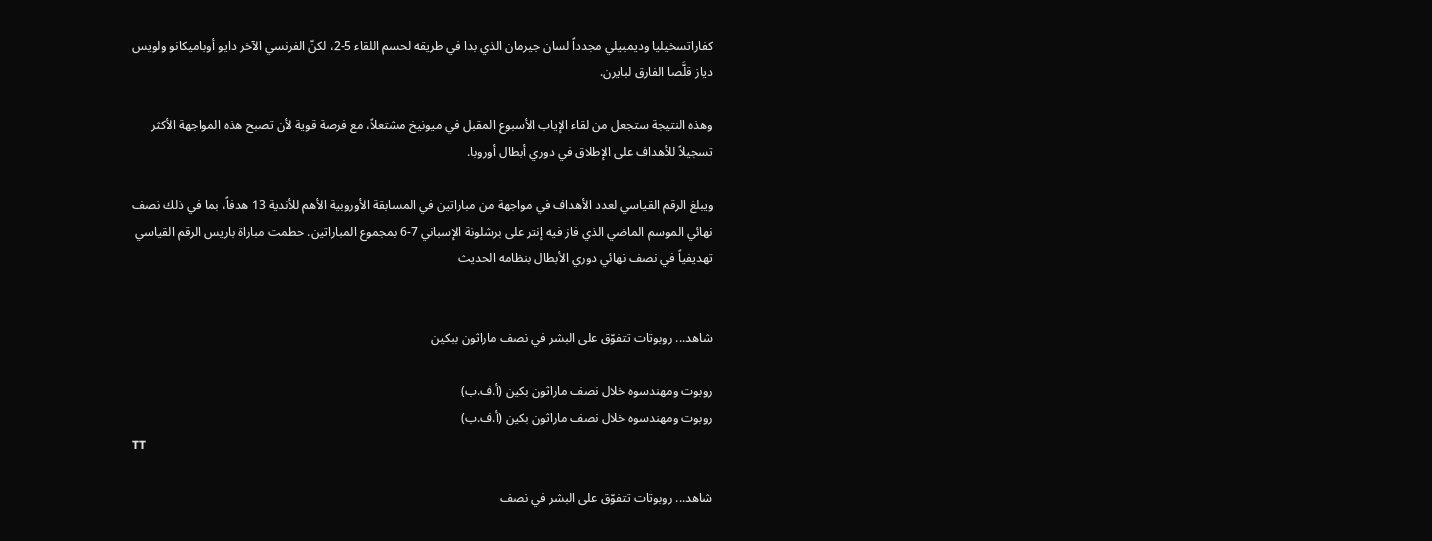كفاراتسخيليا وديمبيلي مجدداً لسان جيرمان الذي بدا في طريقه لحسم اللقاء 5-2، لكنّ الفرنسي الآخر دايو أوباميكانو ولويس دياز قلَّصا الفارق لبايرن.

وهذه النتيجة ستجعل من لقاء الإياب الأسبوع المقبل في ميونيخ مشتعلاً، مع فرصة قوية لأن تصبح هذه المواجهة الأكثر تسجيلاً للأهداف على الإطلاق في دوري أبطال أوروبا.

ويبلغ الرقم القياسي لعدد الأهداف في مواجهة من مباراتين في المسابقة الأوروبية الأهم للأندية 13 هدفاً، بما في ذلك نصف نهائي الموسم الماضي الذي فاز فيه إنتر على برشلونة الإسباني 7-6 بمجموع المباراتين. حطمت مباراة باريس الرقم القياسي تهديفياً في نصف نهائي دوري الأبطال بنظامه الحديث


شاهد... روبوتات تتفوّق على البشر في نصف ماراثون ببكين

روبوت ومهندسوه خلال نصف ماراثون بكين (أ.ف.ب)
روبوت ومهندسوه خلال نصف ماراثون بكين (أ.ف.ب)
TT

شاهد... روبوتات تتفوّق على البشر في نصف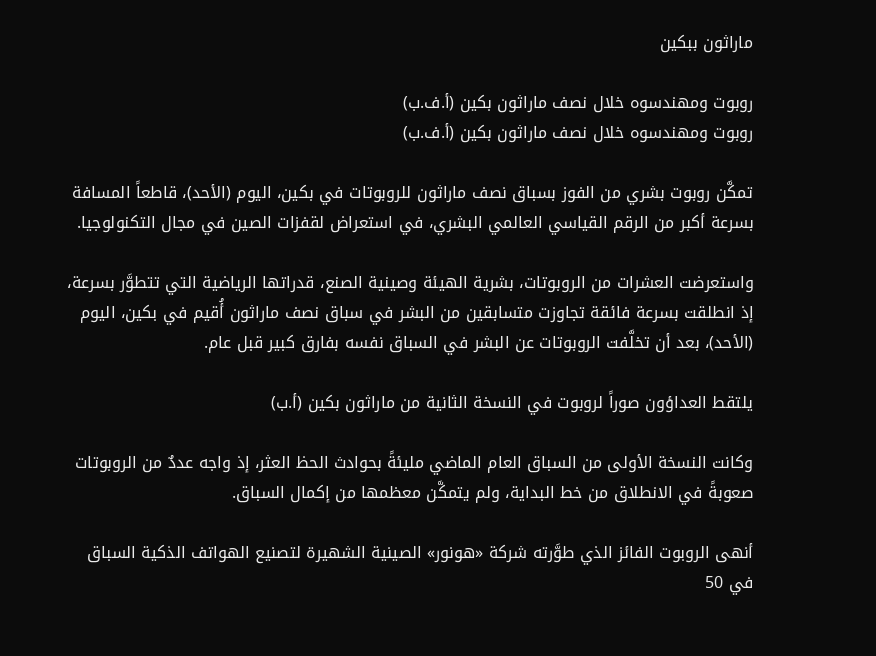ماراثون ببكين

روبوت ومهندسوه خلال نصف ماراثون بكين (أ.ف.ب)
روبوت ومهندسوه خلال نصف ماراثون بكين (أ.ف.ب)

تمكَّن روبوت بشري من الفوز بسباق نصف ماراثون للروبوتات في بكين، اليوم (الأحد)، قاطعاً المسافة بسرعة أكبر من الرقم القياسي العالمي البشري، في استعراض لقفزات الصين في مجال التكنولوجيا.

واستعرضت العشرات ‌من الروبوتات، بشرية الهيئة وصينية الصنع، قدراتها الرياضية التي تتطوَّر بسرعة، إذ انطلقت بسرعة فائقة تجاوزت متسابقين من البشر في سباق نصف ماراثون أُقيم في بكين، اليوم (الأحد)، بعد أن تخلَّفت الروبوتات عن البشر في السباق نفسه بفارق كبير قبل عام.

يلتقط العداؤون صوراً لروبوت في النسخة الثانية من ماراثون بكين (أ.ب)

وكانت النسخة الأولى من السباق العام الماضي مليئةً بحوادث الحظ العثر، إذ واجه عددٌ من الروبوتات صعوبةً في الانطلاق من خط البداية، ولم يتمكَّن معظمها ‌من إكمال ‌السباق.

أنهى الروبوت الفائز الذي طوَّرته شركة «هونور» الصينية الشهيرة لتصنيع الهواتف الذكية السباق في 50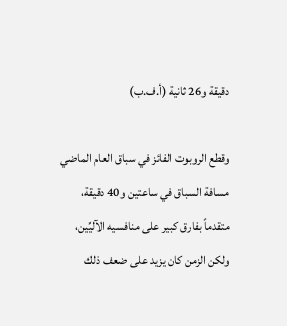دقيقة و26 ثانية (أ.ف.ب)

وقطع الروبوت الفائز في سباق ‌العام الماضي مسافة السباق في ساعتين و40 دقيقة، متقدماً بفارق كبير على منافسيه الآليِّين، ولكن الزمن كان يزيد على ضعف ذلك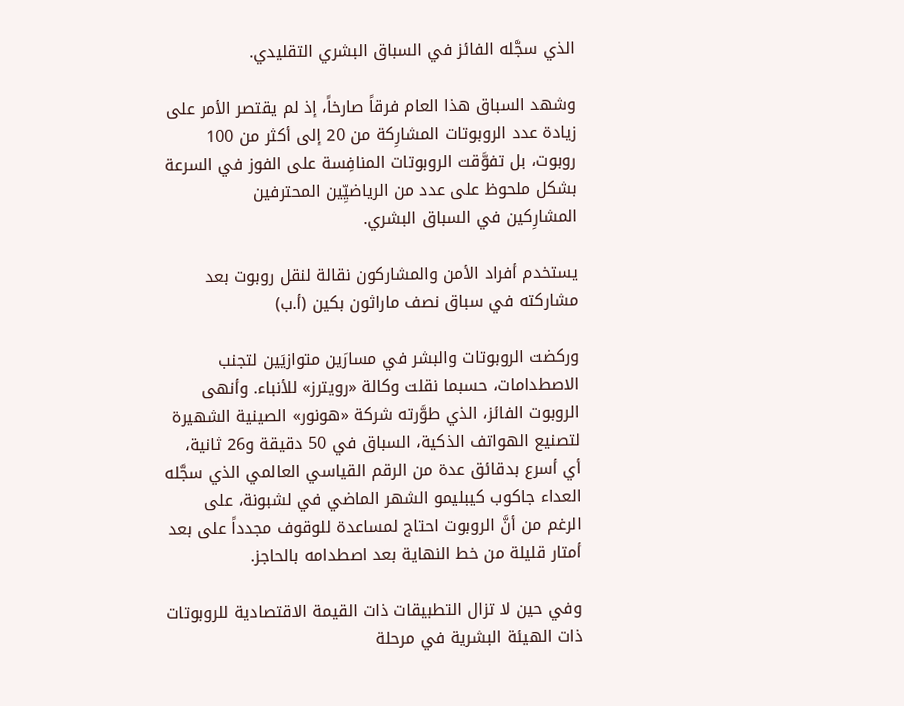الذي سجَّله الفائز في السباق البشري التقليدي.

وشهد السباق هذا العام فرقاً صارخاً، إذ لم يقتصر الأمر على زيادة عدد الروبوتات المشارِكة من 20 إلى أكثر من 100 روبوت، بل تفوَّقت الروبوتات ‌المنافِسة على الفوز ‌في السرعة بشكل ملحوظ على عدد من الرياضيِّين المحترفين المشارِكين ‌في السباق البشري.

يستخدم أفراد الأمن والمشاركون نقالة لنقل روبوت بعد مشاركته في سباق نصف ماراثون بكين (أ.ب)

وركضت الروبوتات والبشر في مسارَين ‌متوازيَين لتجنب الاصطدامات، حسبما نقلت وكالة «رويترز» للأنباء. وأنهى الروبوت الفائز، الذي طوَّرته شركة «هونور» الصينية الشهيرة لتصنيع الهواتف الذكية، السباق في 50 دقيقة و26 ثانية، أي أسرع بدقائق عدة من الرقم ‌القياسي العالمي الذي سجَّله العداء جاكوب كيبليمو الشهر الماضي في لشبونة، على الرغم من أنَّ الروبوت احتاج لمساعدة للوقوف مجدداً على بعد أمتار قليلة من خط النهاية بعد اصطدامه بالحاجز.

وفي حين لا تزال التطبيقات ذات القيمة الاقتصادية للروبوتات ذات الهيئة البشرية في مرحلة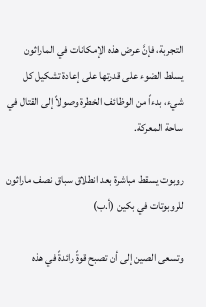التجربة، فإنَّ عرض هذه الإمكانات في الماراثون يسلط الضوء على قدرتها على إعادة تشكيل كل شيء، بدءاً من الوظائف الخطرة وصولاً إلى القتال في ساحة المعركة.

روبوت يسقط مباشرة بعد انطلاق سباق نصف ماراثون للروبوتات في بكين (أ.ب)

وتسعى الصين إلى أن تصبح قوةً رائدةً في هذه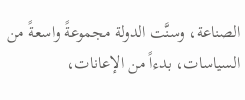الصناعة، وسنَّت الدولة مجموعةً واسعةً من السياسات، بدءاً من الإعانات،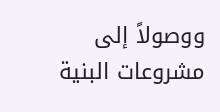ووصولاً إلى مشروعات البنية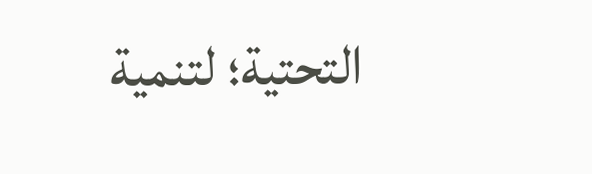التحتية؛ لتنمية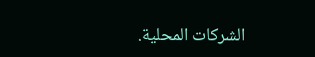الشركات المحلية.